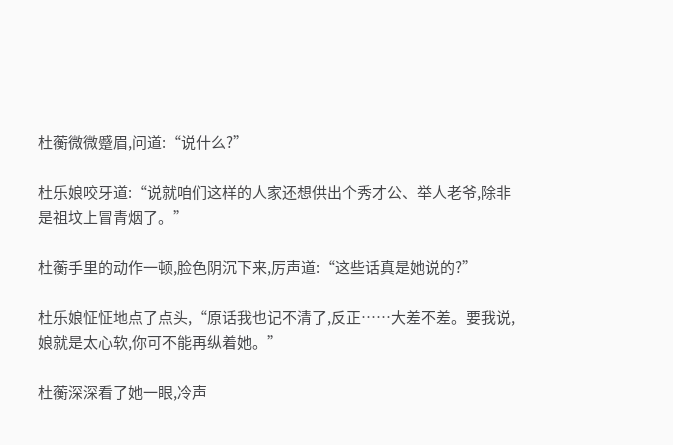杜蘅微微蹙眉,问道:“说什么?”

杜乐娘咬牙道:“说就咱们这样的人家还想供出个秀才公、举人老爷,除非是祖坟上冒青烟了。”

杜蘅手里的动作一顿,脸色阴沉下来,厉声道:“这些话真是她说的?”

杜乐娘怔怔地点了点头,“原话我也记不清了,反正……大差不差。要我说,娘就是太心软,你可不能再纵着她。”

杜蘅深深看了她一眼,冷声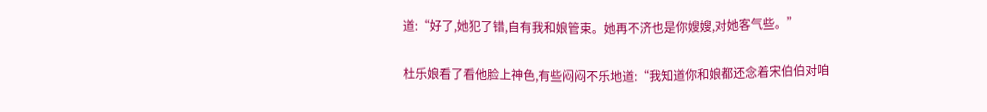道:“好了,她犯了错,自有我和娘管束。她再不济也是你嫂嫂,对她客气些。”

杜乐娘看了看他脸上神色,有些闷闷不乐地道:“我知道你和娘都还念着宋伯伯对咱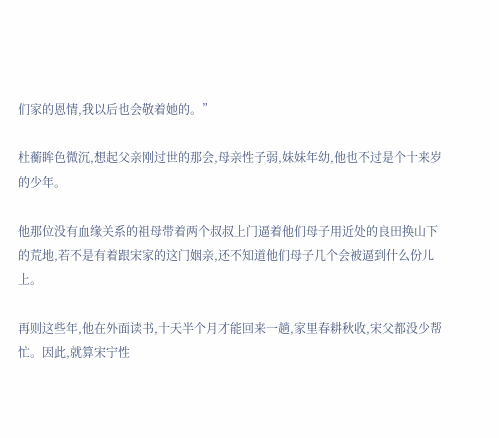们家的恩情,我以后也会敬着她的。”

杜蘅眸色微沉,想起父亲刚过世的那会,母亲性子弱,妹妹年幼,他也不过是个十来岁的少年。

他那位没有血缘关系的祖母带着两个叔叔上门逼着他们母子用近处的良田换山下的荒地,若不是有着跟宋家的这门姻亲,还不知道他们母子几个会被逼到什么份儿上。

再则这些年,他在外面读书,十天半个月才能回来一趟,家里春耕秋收,宋父都没少帮忙。因此,就算宋宁性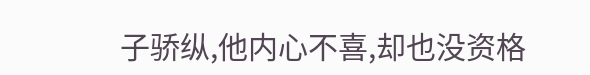子骄纵,他内心不喜,却也没资格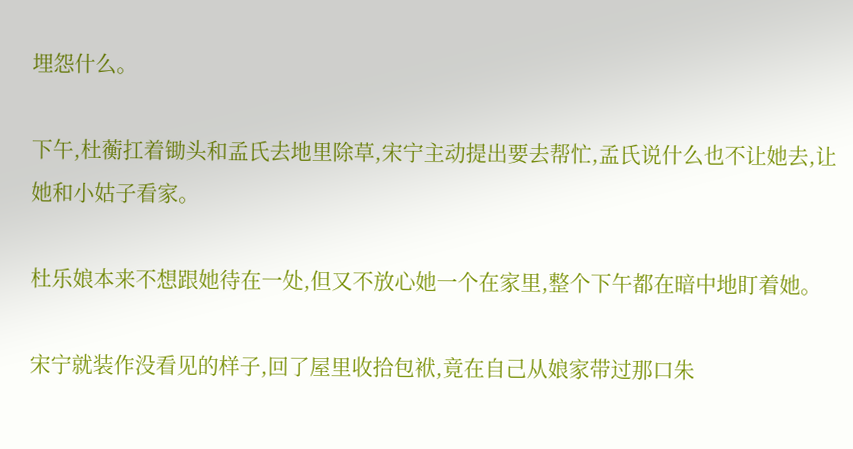埋怨什么。

下午,杜蘅扛着锄头和孟氏去地里除草,宋宁主动提出要去帮忙,孟氏说什么也不让她去,让她和小姑子看家。

杜乐娘本来不想跟她待在一处,但又不放心她一个在家里,整个下午都在暗中地盯着她。

宋宁就装作没看见的样子,回了屋里收拾包袱,竟在自己从娘家带过那口朱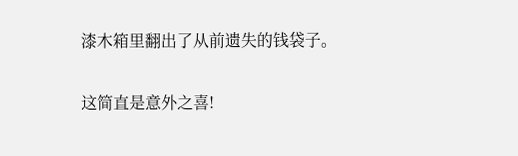漆木箱里翻出了从前遗失的钱袋子。

这简直是意外之喜!